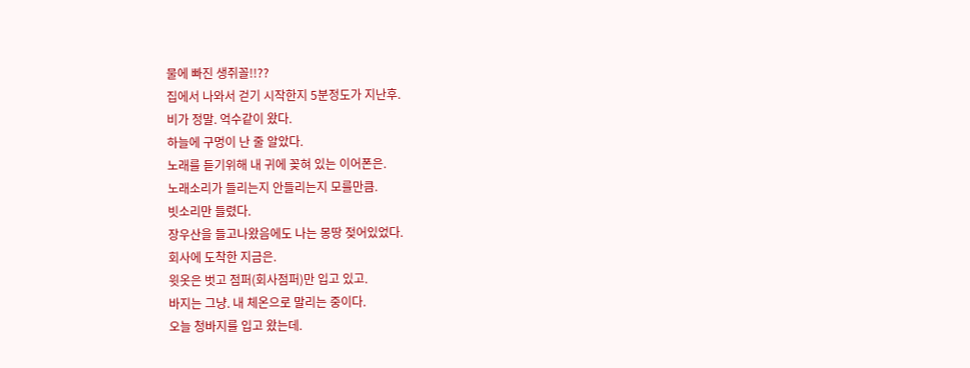물에 빠진 생쥐꼴!!??
집에서 나와서 걷기 시작한지 5분정도가 지난후.
비가 정말. 억수같이 왔다.
하늘에 구멍이 난 줄 알았다.
노래를 듣기위해 내 귀에 꽂혀 있는 이어폰은.
노래소리가 들리는지 안들리는지 모를만큼.
빗소리만 들렸다.
장우산을 들고나왔음에도 나는 몽땅 젖어있었다.
회사에 도착한 지금은.
윗옷은 벗고 점퍼(회사점퍼)만 입고 있고.
바지는 그냥. 내 체온으로 말리는 중이다.
오늘 청바지를 입고 왔는데.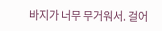바지가 너무 무거워서. 걸어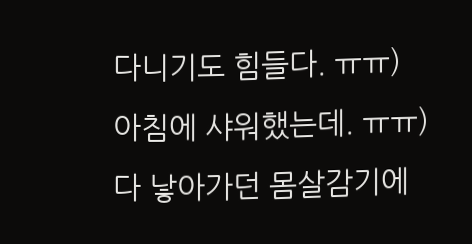다니기도 힘들다. ㅠㅠ)
아침에 샤워했는데. ㅠㅠ)
다 낳아가던 몸살감기에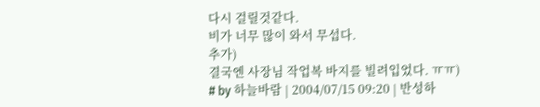다시 걸릴것같다.
비가 너무 많이 와서 무섭다.
추가)
결국엔 사장님 작업복 바지를 빌려입었다. ㅠㅠ)
# by 하늘바람 | 2004/07/15 09:20 | 반성하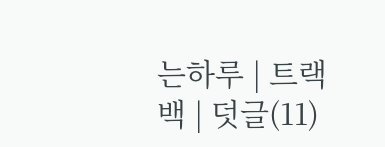는하루 | 트랙백 | 덧글(11)